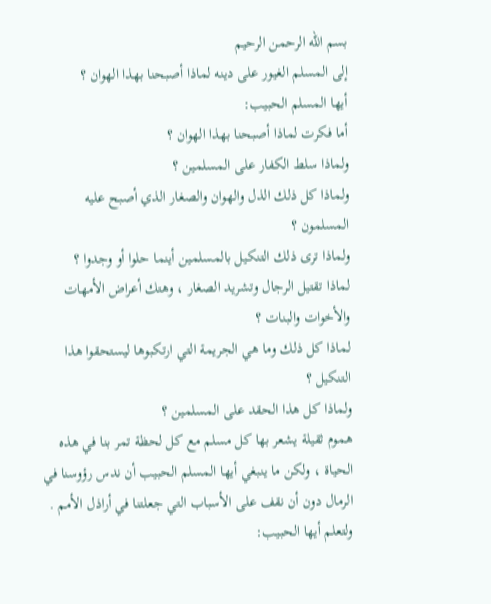بسم الله الرحمن الرحيم
إلى المسلم الغيور على دينه لماذا أصبحنا بهذا الهوان ؟
أيها المسلم الحبيب:
أما فكرت لماذا أصبحنا بهذا الهوان ؟
ولماذا سلط الكفار على المسلمين ؟
ولماذا كل ذلك الذل والهوان والصغار الذي أصبح عليه المسلمون ؟
ولماذا ترى ذلك التنكيل بالمسلمين أينما حلوا أو وجدوا ؟
لماذا تقتيل الرجال وتشريد الصغار ، وهتك أعراض الأمهات والأخوات والبنات ؟
لماذا كل ذلك وما هي الجريمة التي ارتكبوها ليستحقوا هذا التنكيل ؟
ولماذا كل هذا الحقد على المسلمين ؟
هموم ثقيلة يشعر بها كل مسلم مع كل لحظة تمر بنا في هذه الحياة ، ولكن ما ينبغي أيها المسلم الحبيب أن ندس رؤوسنا في الرمال دون أن نقف على الأسباب التي جعلتنا في أراذل الأمم .
ولتعلم أيها الحبيب: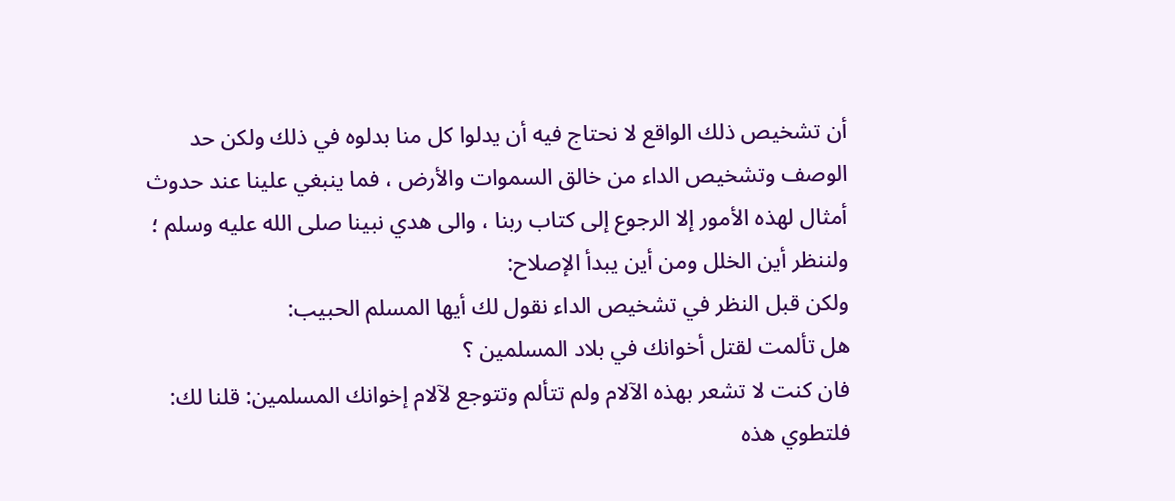أن تشخيص ذلك الواقع لا نحتاج فيه أن يدلوا كل منا بدلوه في ذلك ولكن حد الوصف وتشخيص الداء من خالق السموات والأرض ، فما ينبغي علينا عند حدوث أمثال لهذه الأمور إلا الرجوع إلى كتاب ربنا ، والى هدي نبينا صلى الله عليه وسلم ؛ ولننظر أين الخلل ومن أين يبدأ الإصلاح:
ولكن قبل النظر في تشخيص الداء نقول لك أيها المسلم الحبيب:
هل تألمت لقتل أخوانك في بلاد المسلمين ؟
فان كنت لا تشعر بهذه الآلام ولم تتألم وتتوجع لآلام إخوانك المسلمين: قلنا لك: فلتطوي هذه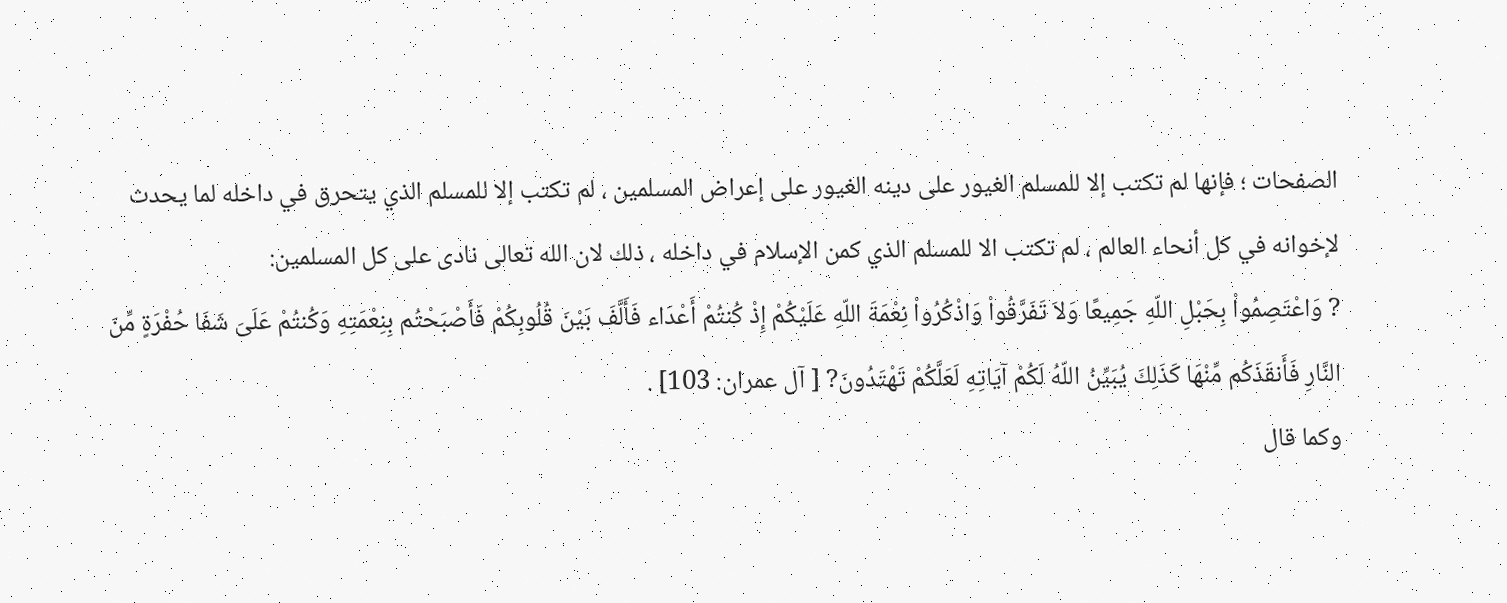الصفحات ؛ فإنها لم تكتب إلا للمسلم الغيور على دينه الغيور على إعراض المسلمين ، لم تكتب إلا للمسلم الذي يتحرق في داخله لما يحدث لإخوانه في كل أنحاء العالم ، لم تكتب الا للمسلم الذي كمن الإسلام في داخله ، ذلك لان الله تعالى نادى على كل المسلمين:
? وَاعْتَصِمُواْ بِحَبْلِ اللّهِ جَمِيعًا وَلاَ تَفَرَّقُواْ وَاذْكُرُواْ نِعْمَةَ اللّهِ عَلَيْكُمْ إِذْ كُنتُمْ أَعْدَاء فَأَلَّفَ بَيْنَ قُلُوبِكُمْ فَأَصْبَحْتُم بِنِعْمَتِهِ وَكُنتُمْ عَلَىَ شَفَا حُفْرَةٍ مِّنَ النَّارِ فَأَنقَذَكُم مِّنْهَا كَذَلِكَ يُبَيِّنُ اللّهُ لَكُمْ آيَاتِهِ لَعَلَّكُمْ تَهْتَدُونَ? [ آل عمران: 103] .
وكما قال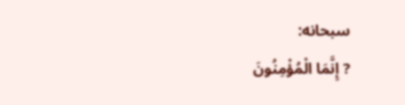سبحانه:
? إِنَّمَا الْمُؤْمِنُونَ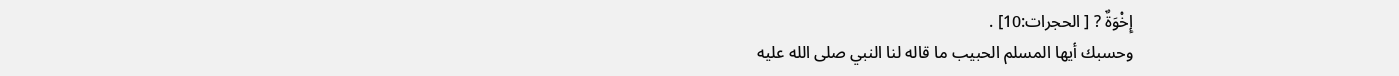إِخْوَةٌ ? [ الحجرات:10] .
وحسبك أيها المسلم الحبيب ما قاله لنا النبي صلى الله عليه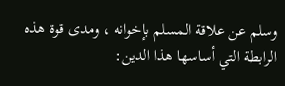وسلم عن علاقة المسلم بإخوانه ، ومدى قوة هذه الرابطة التي أساسها هذا الدين: